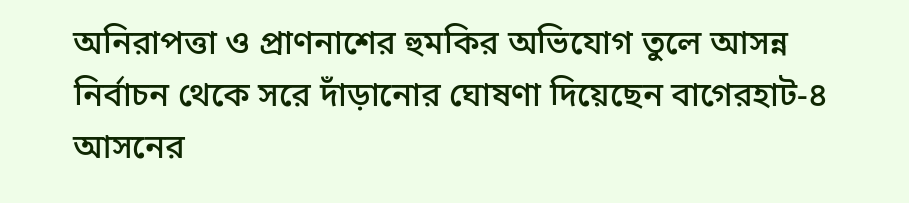অনিরাপত্তা ও প্রাণনাশের হুমকির অভিযোগ তুলে আসন্ন নির্বাচন থেকে সরে দাঁড়ানোর ঘোষণা দিয়েছেন বাগেরহাট-৪ আসনের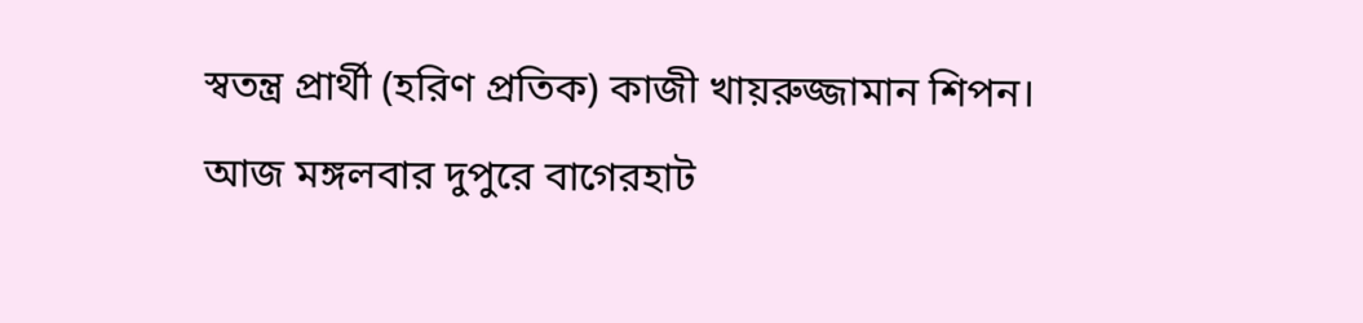স্বতন্ত্র প্রার্থী (হরিণ প্রতিক) কাজী খায়রুজ্জামান শিপন। আজ মঙ্গলবার দুপুরে বাগেরহাট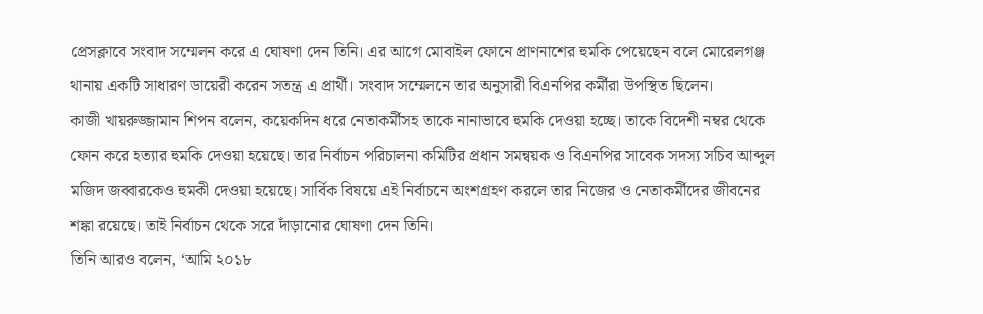প্রেসক্লাবে সংবাদ সম্মেলন করে এ ঘোষণা দেন তিনি। এর আগে মোবাইল ফোনে প্রাণনাশের হুমকি পেয়েছেন বলে মোরেলগঞ্জ থানায় একটি সাধারণ ডায়েরী করেন সতন্ত্র এ প্রার্থী। সংবাদ সম্মেলনে তার অনুসারী বিএনপির কর্মীরা উপস্থিত ছিলেন।
কাজী খায়রুজ্জামান শিপন বলেন, কয়েকদিন ধরে নেতাকর্মীসহ তাকে নানাভাবে হুমকি দেওয়া হচ্ছে। তাকে বিদেশী নম্বর থেকে ফোন করে হত্যার হুমকি দেওয়া হয়েছে। তার নির্বাচন পরিচালনা কমিটির প্রধান সমন্বয়ক ও বিএনপির সাবেক সদস্য সচিব আব্দুল মজিদ জব্বারকেও হুমকী দেওয়া হয়েছে। সার্বিক বিষয়ে এই নির্বাচনে অংশগ্রহণ করলে তার নিজের ও নেতাকর্মীদের জীবনের শঙ্কা রয়েছে। তাই নির্বাচন থেকে সরে দাঁড়ানোর ঘোষণা দেন তিনি।
তিনি আরও বলেন, ‘আমি ২০১৮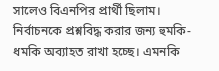সালেও বিএনপির প্রার্থী ছিলাম। নির্বাচনকে প্রশ্নবিদ্ধ করার জন্য হুমকি-ধমকি অব্যাহত রাখা হচ্ছে। এমনকি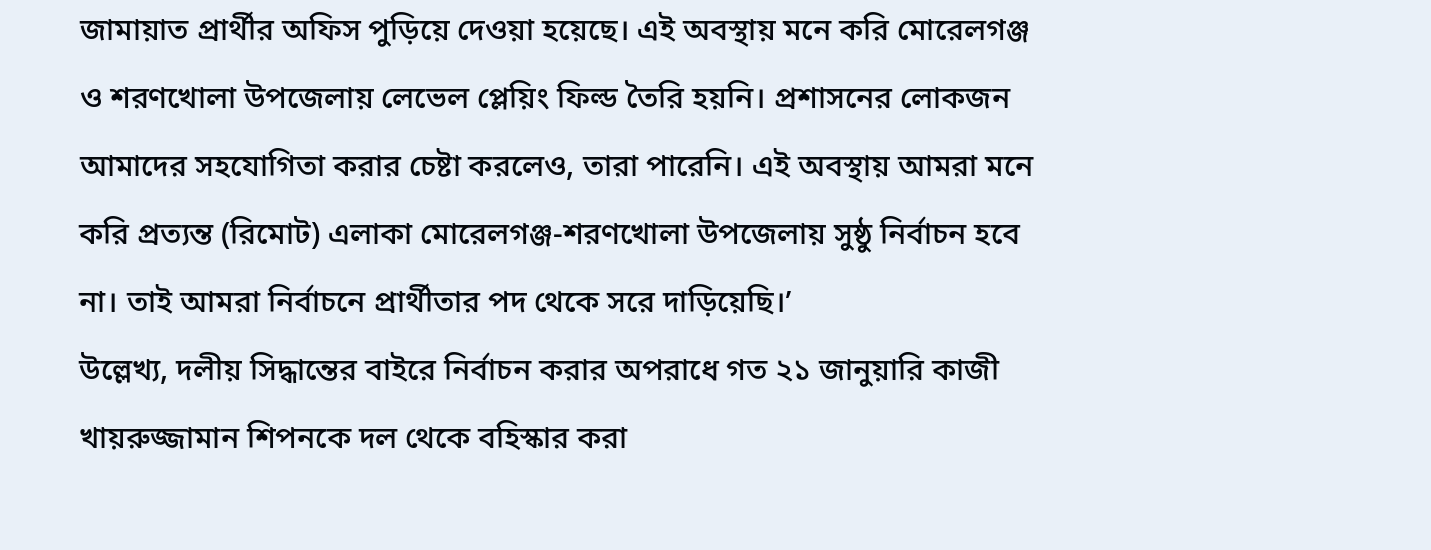জামায়াত প্রার্থীর অফিস পুড়িয়ে দেওয়া হয়েছে। এই অবস্থায় মনে করি মোরেলগঞ্জ ও শরণখোলা উপজেলায় লেভেল প্লেয়িং ফিল্ড তৈরি হয়নি। প্রশাসনের লোকজন আমাদের সহযোগিতা করার চেষ্টা করলেও, তারা পারেনি। এই অবস্থায় আমরা মনে করি প্রত্যন্ত (রিমোট) এলাকা মোরেলগঞ্জ-শরণখোলা উপজেলায় সুষ্ঠু নির্বাচন হবে না। তাই আমরা নির্বাচনে প্রার্থীতার পদ থেকে সরে দাড়িয়েছি।’
উল্লেখ্য, দলীয় সিদ্ধান্তের বাইরে নির্বাচন করার অপরাধে গত ২১ জানুয়ারি কাজী খায়রুজ্জামান শিপনকে দল থেকে বহিস্কার করা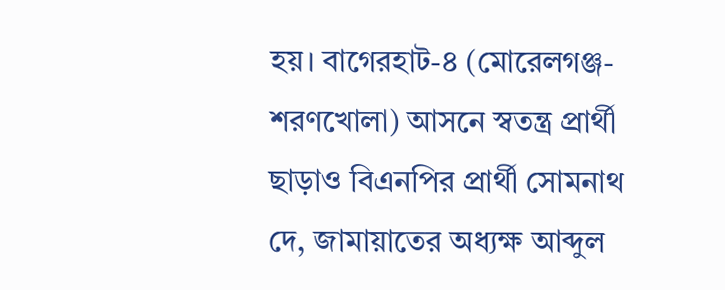হয়। বাগেরহাট-৪ (মোরেলগঞ্জ-শরণখোলা) আসনে স্বতন্ত্র প্রার্থী ছাড়াও বিএনপির প্রার্থী সোমনাথ দে, জামায়াতের অধ্যক্ষ আব্দুল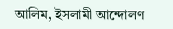আলিম, ইসলামী আন্দোলণ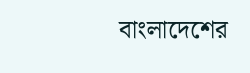বাংলাদেশের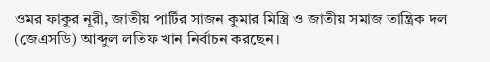ওমর ফাকুর নূরী, জাতীয় পার্টির সাজন কুমার মিস্ত্রি ও জাতীয় সমাজ তান্ত্রিক দল (জেএসডি) আব্দুল লতিফ খান নির্বাচন করছেন।